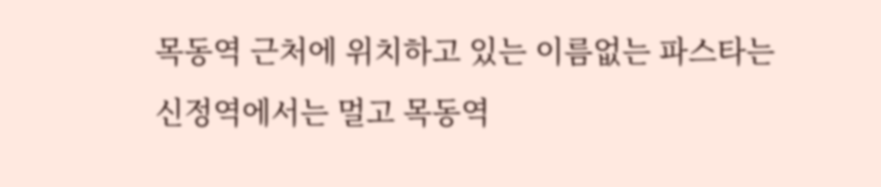목동역 근처에 위치하고 있는 이름없는 파스타는
신정역에서는 멀고 목동역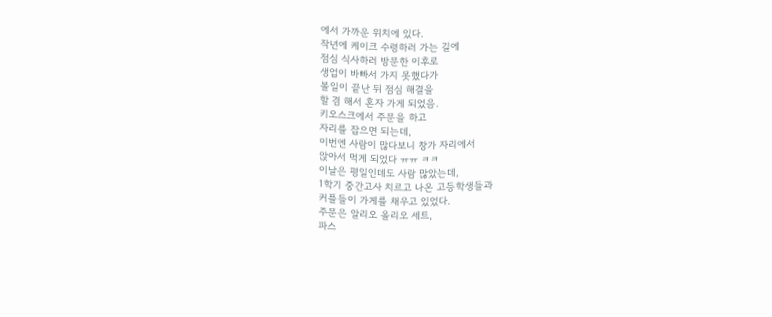에서 가까운 위치에 있다.
작년에 케이크 수령하러 가는 길에
점심 식사하러 방문한 이후로
생업이 바빠서 가지 못했다가
볼일이 끝난 뒤 점심 해결을
할 겸 해서 혼자 가게 되었음.
키오스크에서 주문을 하고
자리를 잡으면 되는데,
이번엔 사람이 많다보니 창가 자리에서
앉아서 먹게 되었다 ㅠㅠ ㅋㅋ
이날은 평일인데도 사람 많았는데,
1학기 중간고사 치르고 나온 고등학생들과
커플들이 가게를 채우고 있었다.
주문은 알리오 올리오 세트,
파스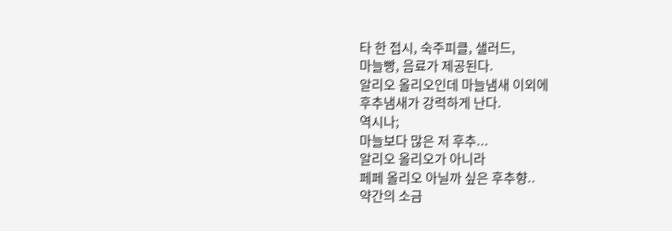타 한 접시, 숙주피클, 샐러드,
마늘빵, 음료가 제공된다.
알리오 올리오인데 마늘냄새 이외에
후추냄새가 강력하게 난다.
역시나;
마늘보다 많은 저 후추...
알리오 올리오가 아니라
페페 올리오 아닐까 싶은 후추향..
약간의 소금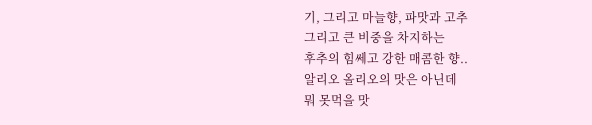기, 그리고 마늘향, 파맛과 고추
그리고 큰 비중을 차지하는
후추의 힘쎄고 강한 매콤한 향..
알리오 올리오의 맛은 아닌데
뭐 못먹을 맛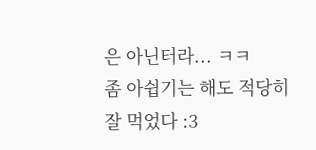은 아닌터라... ㅋㅋ
좀 아쉽기는 해도 적당히 잘 먹었다 :3